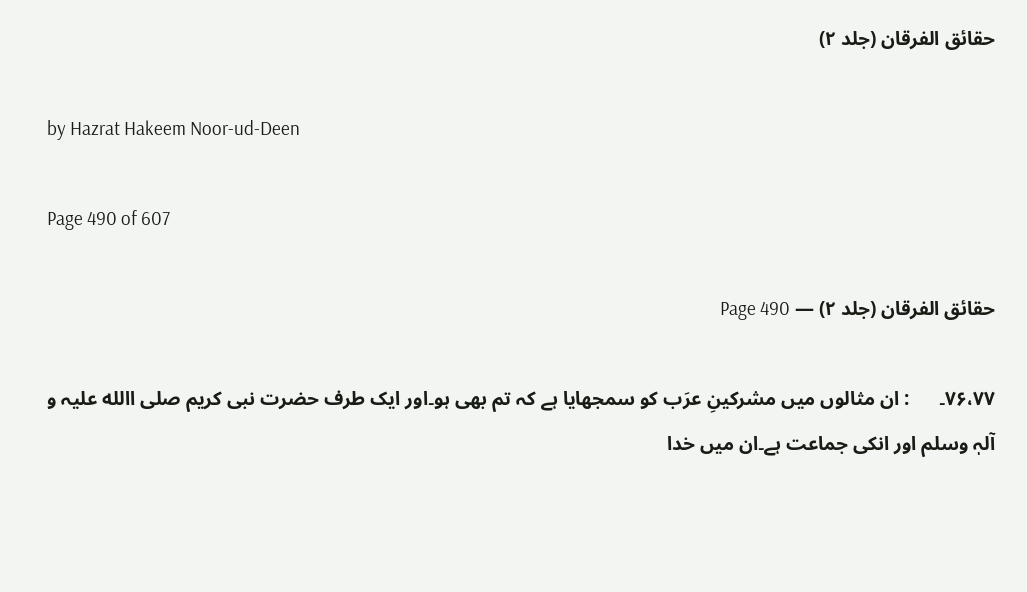حقائق الفرقان (جلد ۲)

by Hazrat Hakeem Noor-ud-Deen

Page 490 of 607

حقائق الفرقان (جلد ۲) — Page 490

۷۶،۷۷۔      : ان مثالوں میں مشرکینِ عرَب کو سمجھایا ہے کہ تم بھی ہو۔اور ایک طرف حضرت نبی کریم صلی االله علیہ و آلہٖ وسلم اور انکی جماعت ہے۔ان میں خدا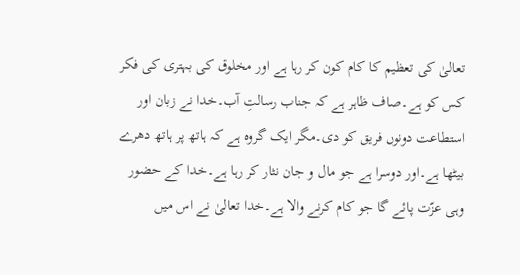تعالیٰ کی تعظیم کا کام کون کر رہا ہے اور مخلوق کی بہتری کی فکر کس کو ہے۔صاف ظاہر ہے کہ جناب رسالتِ آب۔خدا نے زبان اور استطاعت دونوں فریق کو دی۔مگر ایک گروہ ہے کہ ہاتھ پر ہاتھ دھرے بیٹھا ہے۔اور دوسرا ہے جو مال و جان نثار کر رہا ہے۔خدا کے حضور وہی عزّت پائے گا جو کام کرنے والا ہے۔خدا تعالیٰ نے اس میں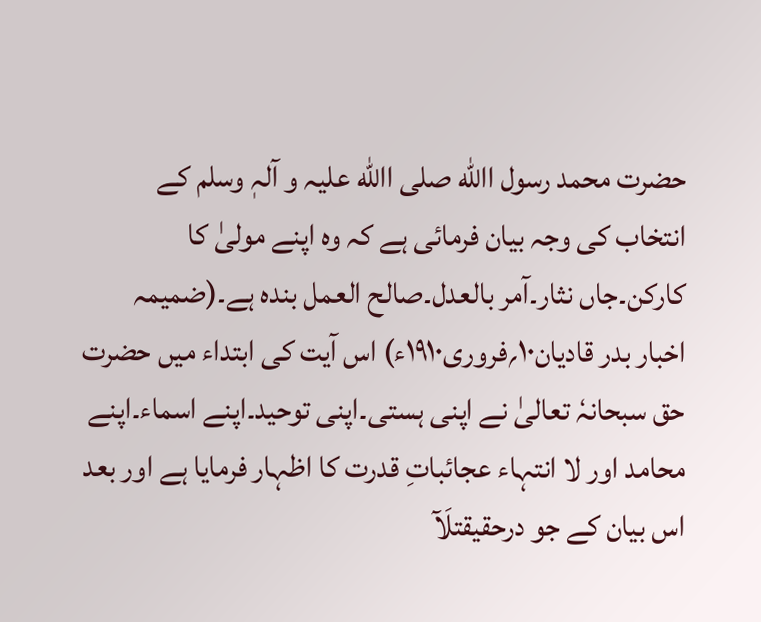حضرت محمد رسول االله صلی االله علیہ و آلہٖ وسلم کے انتخاب کی وجہ بیان فرمائی ہے کہ وہ اپنے مولیٰ کا کارکن۔جاں نثار۔آمر بالعدل۔صالح العمل بندہ ہے۔(ضمیمہ اخبار بدر قادیان۱۰؍فروری۱۹۱۰ء) اس آیت کی ابتداء میں حضرت حق سبحانہٗ تعالیٰ نے اپنی ہستی۔اپنی توحید۔اپنے اسماء۔اپنے محامد اور لا انتہاء عجائباتِ قدرت کا اظہار فرمایا ہے اور بعد اس بیان کے جو درحقیقتلَآ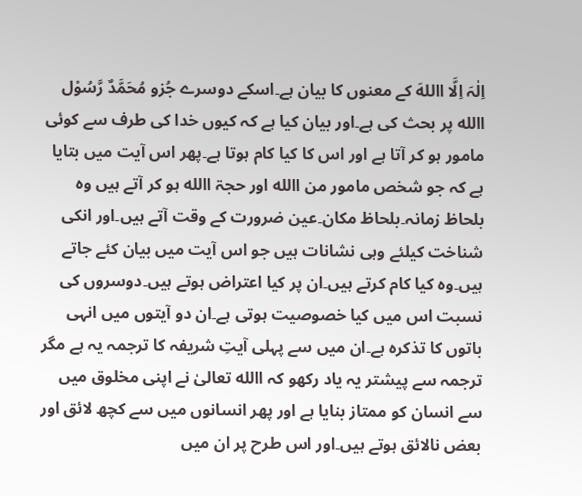اِلٰہَ اِلَّا االلهَ کے معنوں کا بیان ہے۔اسکے دوسرے جُزو مُحَمَّدٌ رَّسُوْل االله پر بحث کی ہے۔اور بیان کیا ہے کہ کیوں خدا کی طرف سے کوئی مامور ہو کر آتا ہے اور اس کا کیا کام ہوتا ہے۔پھر اس آیت میں بتایا ہے کہ جو شخص مامور من االله اور حجۃ االله ہو کر آتے ہیں وہ بلحاظ زمانہ۔بلحاظ مکان۔عین ضرورت کے وقت آتے ہیں۔اور انکی شناخت کیلئے وہی نشانات ہیں جو اس آیت میں بیان کئے جاتے ہیں۔وہ کیا کام کرتے ہیں۔ان پر کیا اعتراض ہوتے ہیں۔دوسروں کی نسبت اس میں کیا خصوصیت ہوتی ہے۔ان دو آیتوں میں انہی باتوں کا تذکرہ ہے۔ان میں سے پہلی آیتِ شریفہ کا ترجمہ یہ ہے مگر ترجمہ سے پیشتر یہ یاد رکھو کہ االله تعالیٰ نے اپنی مخلوق میں سے انسان کو ممتاز بنایا ہے اور پھر انسانوں میں سے کچھ لائق اور بعض نالائق ہوتے ہیں۔اور اس طرح پر ان میں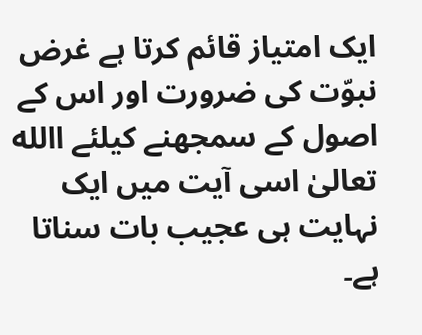ایک امتیاز قائم کرتا ہے غرض نبوّت کی ضرورت اور اس کے اصول کے سمجھنے کیلئے االله تعالیٰ اسی آیت میں ایک نہایت ہی عجیب بات سناتا ہے۔